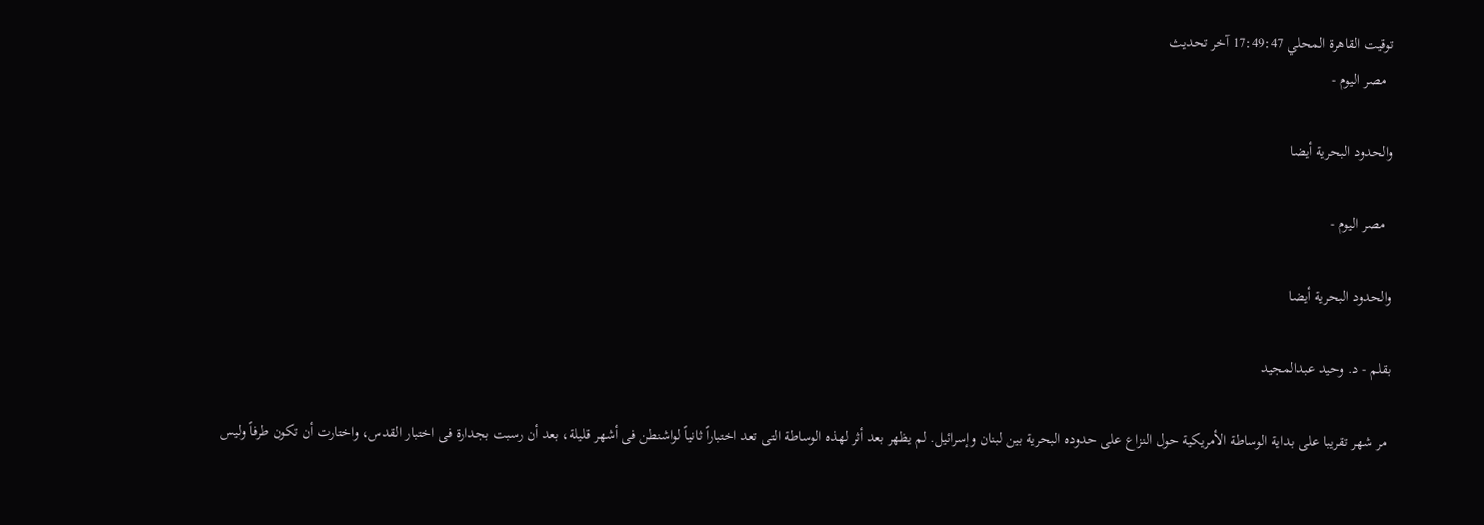توقيت القاهرة المحلي 17:49:47 آخر تحديث
  مصر اليوم -

والحدود البحرية أيضا

  مصر اليوم -

والحدود البحرية أيضا

بقلم - د. وحيد عبدالمجيد

 مر شهر تقريبا على بداية الوساطة الأمريكية حول النزاع على حدوده البحرية بين لبنان وإسرائيل. لم يظهر بعد أثر لهذه الوساطة التى تعد اختباراً ثانياً لواشنطن فى أشهر قليلة، بعد أن رسبت بجدارة فى اختبار القدس، واختارت أن تكون طرفاً وليس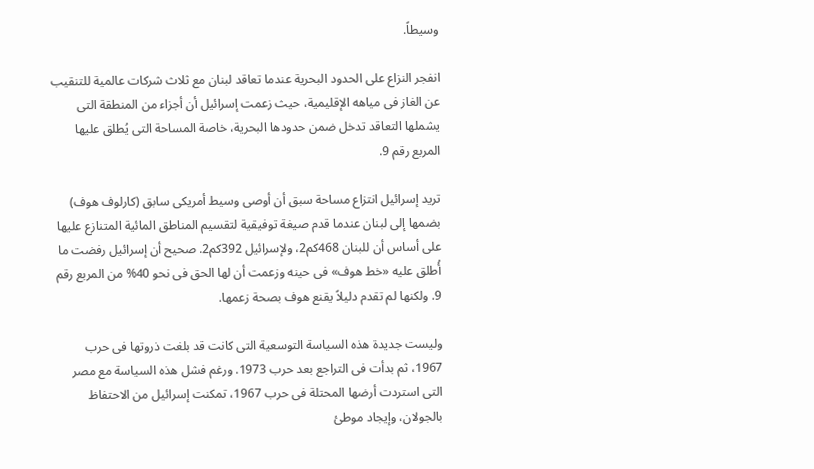وسيطاً.

انفجر النزاع على الحدود البحرية عندما تعاقد لبنان مع ثلاث شركات عالمية للتنقيب عن الغاز فى مياهه الإقليمية، حيث زعمت إسرائيل أن أجزاء من المنطقة التى يشملها التعاقد تدخل ضمن حدودها البحرية، خاصة المساحة التى يُطلق عليها المربع رقم 9.

تريد إسرائيل انتزاع مساحة سبق أن أوصى وسيط أمريكى سابق (كارلوف هوف) بضمها إلى لبنان عندما قدم صيغة توفيقية لتقسيم المناطق المائية المتنازع عليها على أساس أن للبنان 468كم2، ولإسرائيل 392كم2. صحيح أن إسرائيل رفضت ما أُطلق عليه «خط هوف» فى حينه وزعمت أن لها الحق فى نحو 40% من المربع رقم 9. ولكنها لم تقدم دليلاً يقنع هوف بصحة زعمها.

وليست جديدة هذه السياسة التوسعية التى كانت قد بلغت ذروتها فى حرب 1967، ثم بدأت فى التراجع بعد حرب 1973. ورغم فشل هذه السياسة مع مصر التى استردت أرضها المحتلة فى حرب 1967، تمكنت إسرائيل من الاحتفاظ بالجولان، وإيجاد موطئ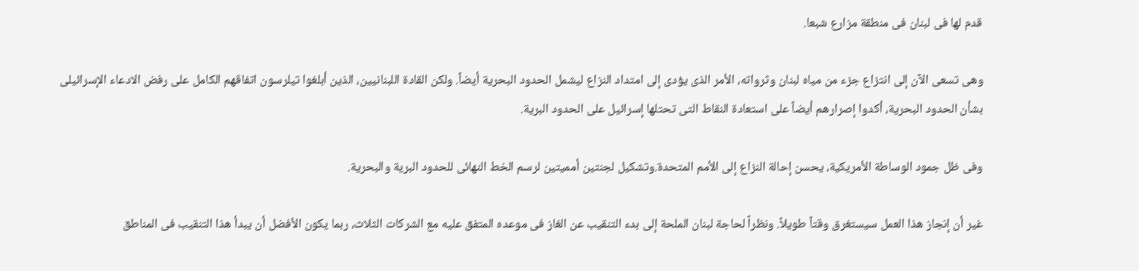قدم لها فى لبنان فى منطقة مزارع شبعا.

وهى تسعى الآن إلى انتزاع جزء من مياه لبنان وثرواته، الأمر الذى يؤدى إلى امتداد النزاع ليشمل الحدود البحرية أيضاً. ولكن القادة اللبنانيين، الذين أبلغوا تيلرسون اتفاقهم الكامل على رفض الادعاء الإسرائيلى بشأن الحدود البحرية، أكدوا إصرارهم أيضاً على استعادة النقاط التى تحتلها إسرائيل على الحدود البرية.

وفى ظل جمود الوساطة الأمريكية، يحسن إحالة النزاع إلى الأمم المتحدة.وتشكيل لجنتين أمميتين لرسم الخط النهائى للحدود البرية والبحرية.

غير أن إنجاز هذا العمل سيستغرق وقتاً طويلاً. ونظراً لحاجة لبنان الملحة إلى بدء التنقيب عن الغاز فى موعده المتفق عليه مع الشركات الثلاث، ربما يكون الأفضل أن يبدأ هذا التنقيب فى المناطق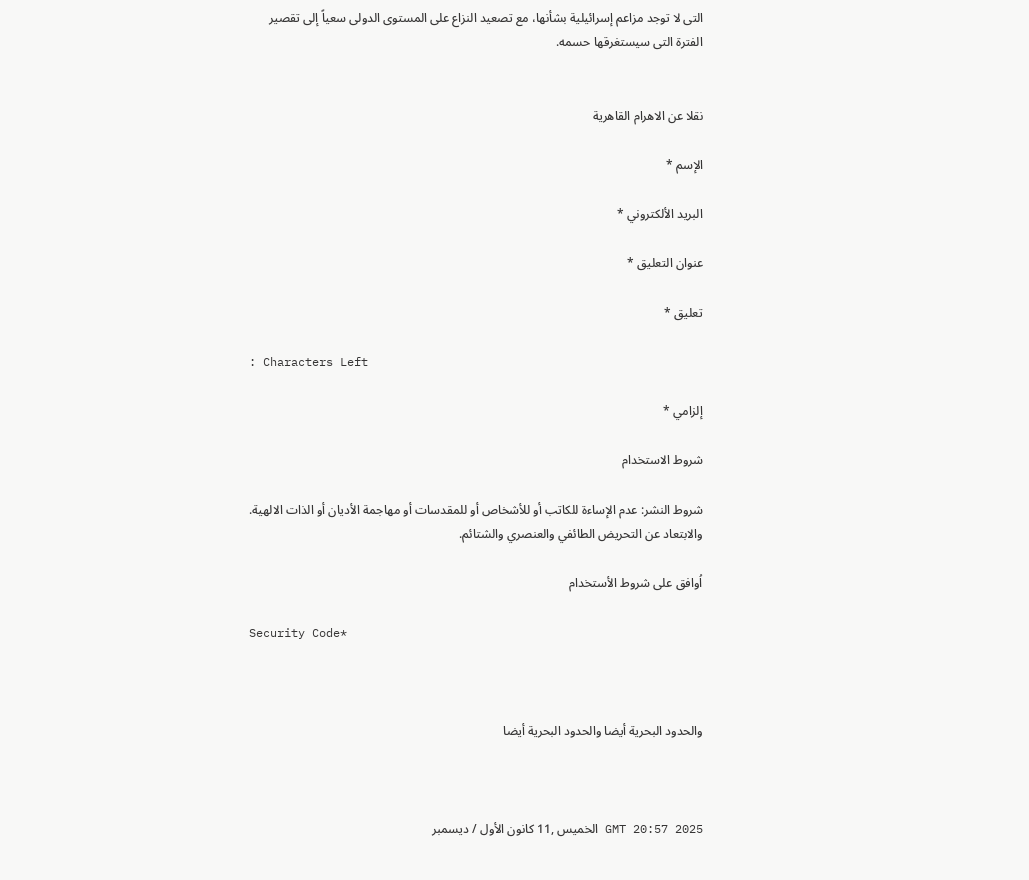التى لا توجد مزاعم إسرائيلية بشأنها، مع تصعيد النزاع على المستوى الدولى سعياً إلى تقصير الفترة التى سيستغرقها حسمه.


نقلا عن الاهرام القاهرية

الإسم *

البريد الألكتروني *

عنوان التعليق *

تعليق *

: Characters Left

إلزامي *

شروط الاستخدام

شروط النشر: عدم الإساءة للكاتب أو للأشخاص أو للمقدسات أو مهاجمة الأديان أو الذات الالهية. والابتعاد عن التحريض الطائفي والعنصري والشتائم.

اُوافق على شروط الأستخدام

Security Code*



والحدود البحرية أيضا والحدود البحرية أيضا



GMT 20:57 2025 الخميس ,11 كانون الأول / ديسمبر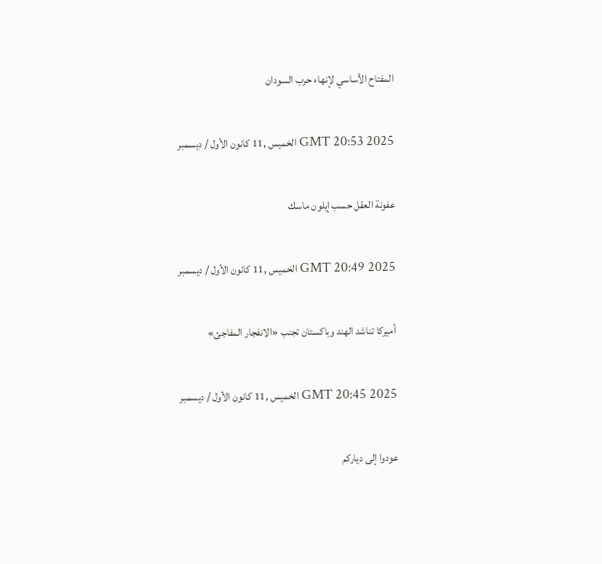المفتاح الأساسي لإنهاء حرب السودان

GMT 20:53 2025 الخميس ,11 كانون الأول / ديسمبر

عفونة العقل حسب إيلون ماسك

GMT 20:49 2025 الخميس ,11 كانون الأول / ديسمبر

أميركا تناشد الهند وباكستان تجنب «الانفجار المفاجئ»

GMT 20:45 2025 الخميس ,11 كانون الأول / ديسمبر

عودوا إلى دياركم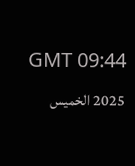GMT 09:44 2025 الخميس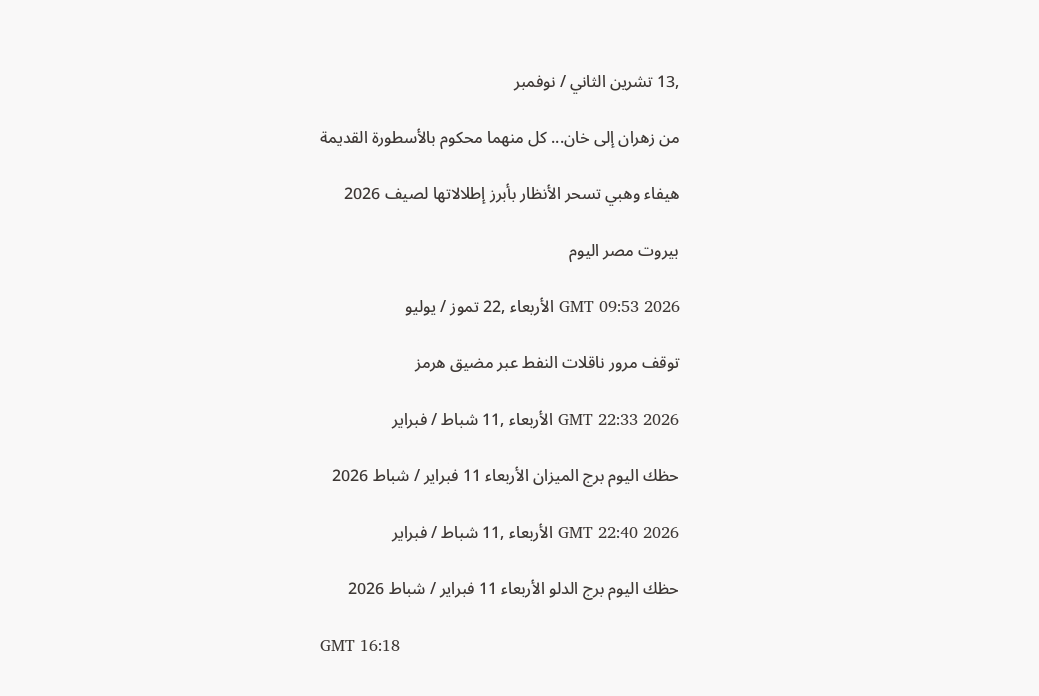,13 تشرين الثاني / نوفمبر

من زهران إلى خان... كل منهما محكوم بالأسطورة القديمة

هيفاء وهبي تسحر الأنظار بأبرز إطلالاتها لصيف 2026

بيروت مصر اليوم

GMT 09:53 2026 الأربعاء ,22 تموز / يوليو

توقف مرور ناقلات النفط عبر مضيق هرمز

GMT 22:33 2026 الأربعاء ,11 شباط / فبراير

حظك اليوم برج الميزان الأربعاء 11 فبراير / شباط 2026

GMT 22:40 2026 الأربعاء ,11 شباط / فبراير

حظك اليوم برج الدلو الأربعاء 11 فبراير / شباط 2026

GMT 16:18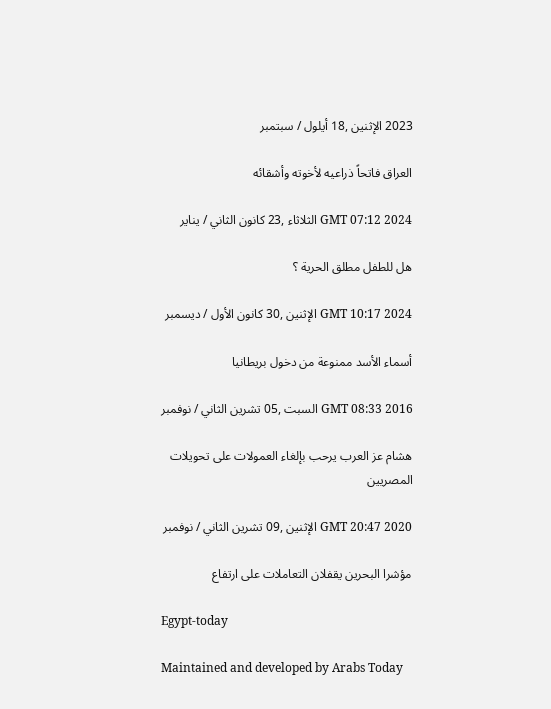2023 الإثنين ,18 أيلول / سبتمبر

العراق فاتحاً ذراعيه لأخوته وأشقائه

GMT 07:12 2024 الثلاثاء ,23 كانون الثاني / يناير

هل للطفل مطلق الحرية ؟

GMT 10:17 2024 الإثنين ,30 كانون الأول / ديسمبر

أسماء الأسد ممنوعة من دخول بريطانيا

GMT 08:33 2016 السبت ,05 تشرين الثاني / نوفمبر

هشام عز العرب يرحب بإلغاء العمولات على تحويلات المصريين

GMT 20:47 2020 الإثنين ,09 تشرين الثاني / نوفمبر

مؤشرا البحرين يقفلان التعاملات على ارتفاع

Egypt-today

Maintained and developed by Arabs Today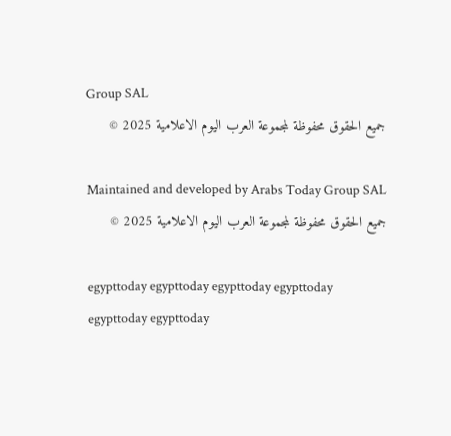Group SAL
جميع الحقوق محفوظة لمجموعة العرب اليوم الاعلامية 2025 ©

Maintained and developed by Arabs Today Group SAL
جميع الحقوق محفوظة لمجموعة العرب اليوم الاعلامية 2025 ©

egypttoday egypttoday egypttoday egypttoday
egypttoday egypttoday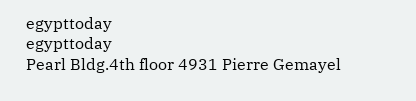egypttoday
egypttoday
Pearl Bldg.4th floor 4931 Pierre Gemayel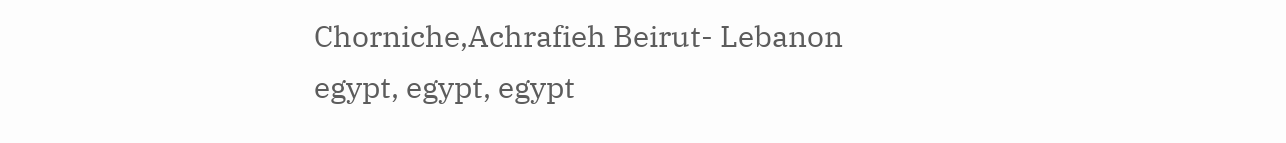Chorniche,Achrafieh Beirut- Lebanon
egypt, egypt, egypt